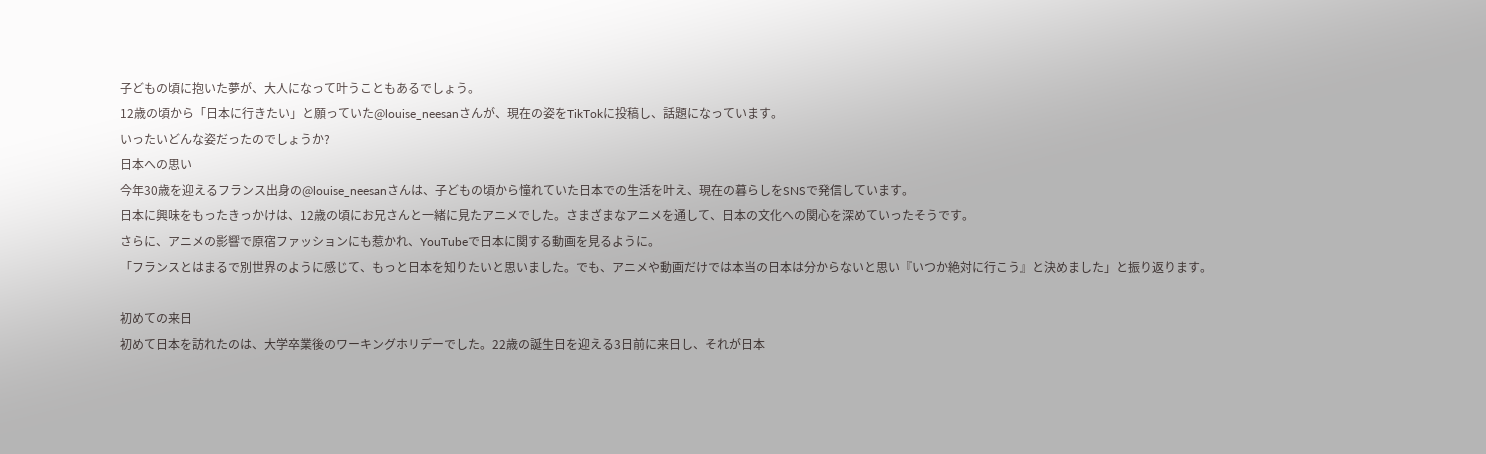子どもの頃に抱いた夢が、大人になって叶うこともあるでしょう。
12歳の頃から「日本に行きたい」と願っていた@louise_neesanさんが、現在の姿をTikTokに投稿し、話題になっています。
いったいどんな姿だったのでしょうか?
日本への思い
今年30歳を迎えるフランス出身の@louise_neesanさんは、子どもの頃から憧れていた日本での生活を叶え、現在の暮らしをSNSで発信しています。
日本に興味をもったきっかけは、12歳の頃にお兄さんと一緒に見たアニメでした。さまざまなアニメを通して、日本の文化への関心を深めていったそうです。
さらに、アニメの影響で原宿ファッションにも惹かれ、YouTubeで日本に関する動画を見るように。
「フランスとはまるで別世界のように感じて、もっと日本を知りたいと思いました。でも、アニメや動画だけでは本当の日本は分からないと思い『いつか絶対に行こう』と決めました」と振り返ります。

初めての来日
初めて日本を訪れたのは、大学卒業後のワーキングホリデーでした。22歳の誕生日を迎える3日前に来日し、それが日本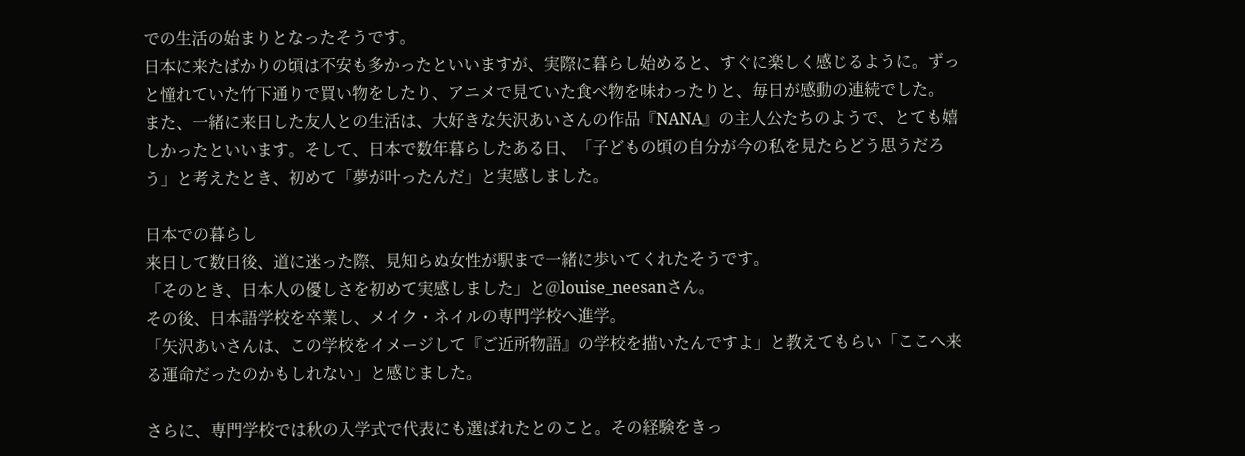での生活の始まりとなったそうです。
日本に来たばかりの頃は不安も多かったといいますが、実際に暮らし始めると、すぐに楽しく感じるように。ずっと憧れていた竹下通りで買い物をしたり、アニメで見ていた食べ物を味わったりと、毎日が感動の連続でした。
また、一緒に来日した友人との生活は、大好きな矢沢あいさんの作品『NANA』の主人公たちのようで、とても嬉しかったといいます。そして、日本で数年暮らしたある日、「子どもの頃の自分が今の私を見たらどう思うだろう」と考えたとき、初めて「夢が叶ったんだ」と実感しました。

日本での暮らし
来日して数日後、道に迷った際、見知らぬ女性が駅まで一緒に歩いてくれたそうです。
「そのとき、日本人の優しさを初めて実感しました」と@louise_neesanさん。
その後、日本語学校を卒業し、メイク・ネイルの専門学校へ進学。
「矢沢あいさんは、この学校をイメージして『ご近所物語』の学校を描いたんですよ」と教えてもらい「ここへ来る運命だったのかもしれない」と感じました。

さらに、専門学校では秋の入学式で代表にも選ばれたとのこと。その経験をきっ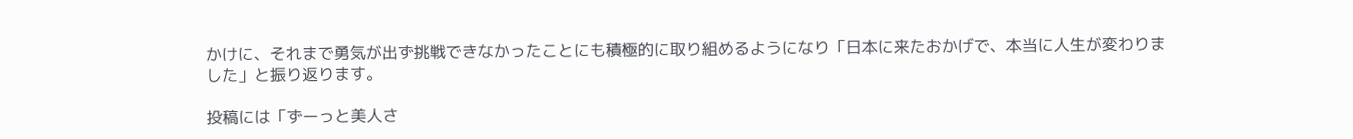かけに、それまで勇気が出ず挑戦できなかったことにも積極的に取り組めるようになり「日本に来たおかげで、本当に人生が変わりました」と振り返ります。

投稿には「ずーっと美人さ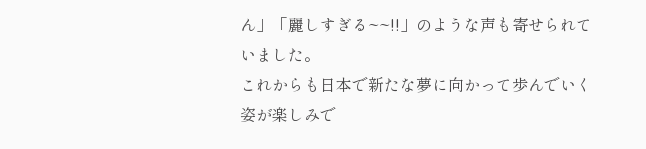ん」「麗しすぎる~~!!」のような声も寄せられていました。
これからも日本で新たな夢に向かって歩んでいく姿が楽しみで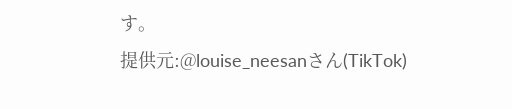す。
提供元:@louise_neesanさん(TikTok)